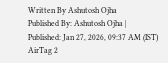Written By Ashutosh Ojha
Published By: Ashutosh Ojha | Published: Jan 27, 2026, 09:37 AM (IST)
AirTag 2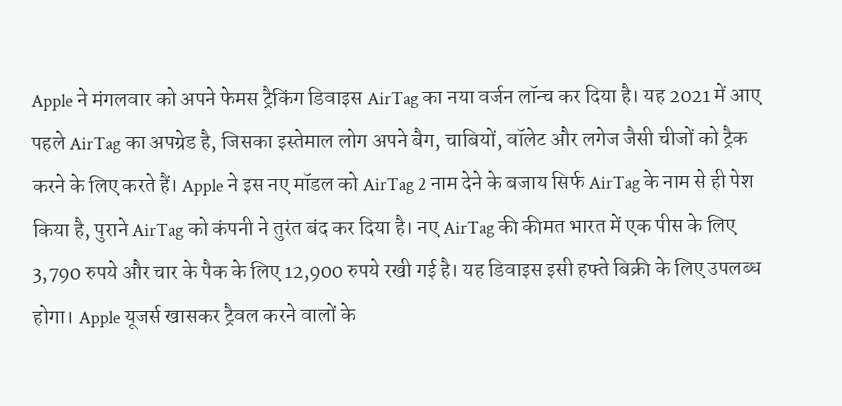Apple ने मंगलवार को अपने फेमस ट्रैकिंग डिवाइस AirTag का नया वर्जन लॉन्च कर दिया है। यह 2021 में आए पहले AirTag का अपग्रेड है, जिसका इस्तेमाल लोग अपने बैग, चाबियों, वॉलेट और लगेज जैसी चीजों को ट्रैक करने के लिए करते हैं। Apple ने इस नए मॉडल को AirTag 2 नाम देने के बजाय सिर्फ AirTag के नाम से ही पेश किया है, पुराने AirTag को कंपनी ने तुरंत बंद कर दिया है। नए AirTag की कीमत भारत में एक पीस के लिए 3,790 रुपये और चार के पैक के लिए 12,900 रुपये रखी गई है। यह डिवाइस इसी हफ्ते बिक्री के लिए उपलब्ध होगा। Apple यूजर्स खासकर ट्रैवल करने वालों के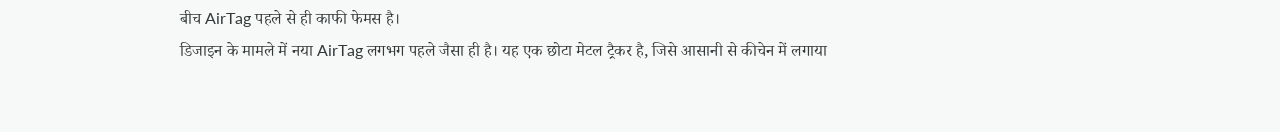बीच AirTag पहले से ही काफी फेमस है।
डिजाइन के मामले में नया AirTag लगभग पहले जैसा ही है। यह एक छोटा मेटल ट्रैकर है, जिसे आसानी से कीचेन में लगाया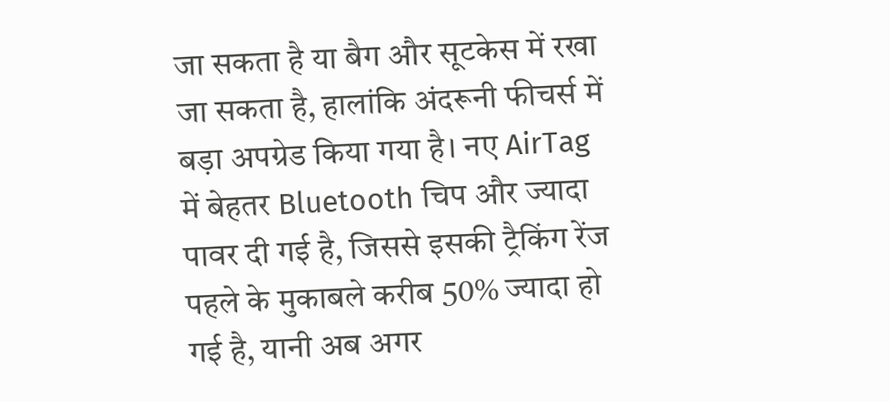जा सकता है या बैग और सूटकेस में रखा जा सकता है, हालांकि अंदरूनी फीचर्स में बड़ा अपग्रेड किया गया है। नए AirTag में बेहतर Bluetooth चिप और ज्यादा पावर दी गई है, जिससे इसकी ट्रैकिंग रेंज पहले के मुकाबले करीब 50% ज्यादा हो गई है, यानी अब अगर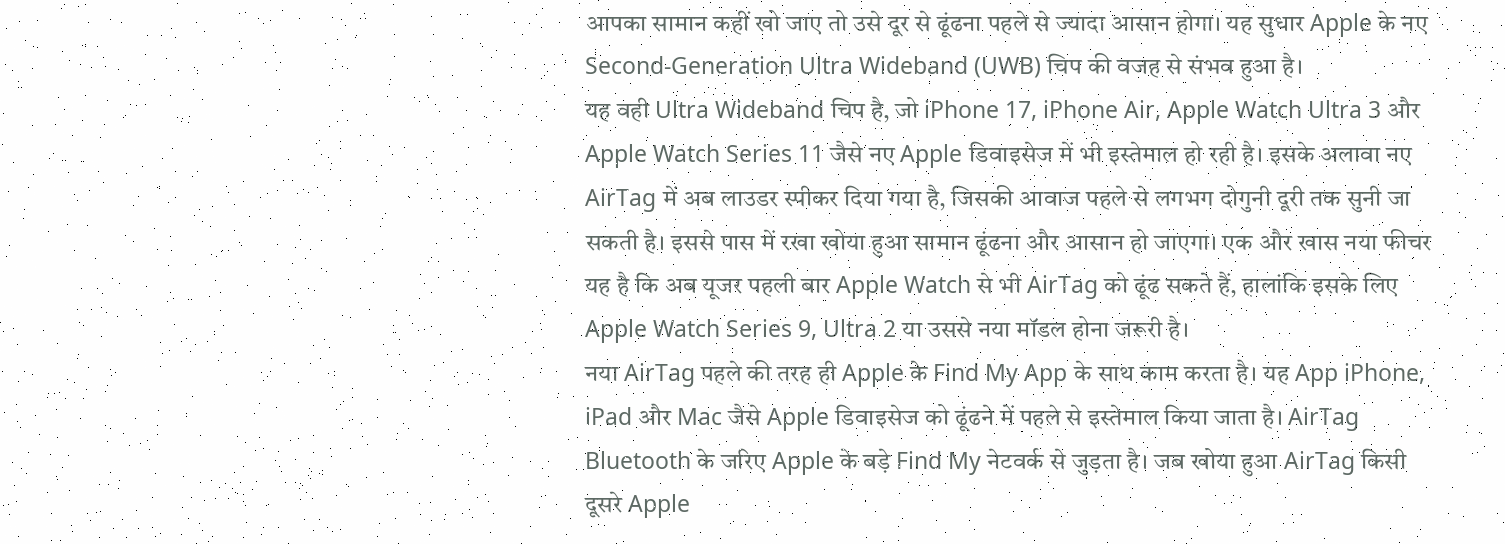आपका सामान कहीं खो जाए तो उसे दूर से ढूंढना पहले से ज्यादा आसान होगा। यह सुधार Apple के नए Second-Generation Ultra Wideband (UWB) चिप की वजह से संभव हुआ है।
यह वही Ultra Wideband चिप है, जो iPhone 17, iPhone Air, Apple Watch Ultra 3 और Apple Watch Series 11 जैसे नए Apple डिवाइसेज में भी इस्तेमाल हो रही है। इसके अलावा नए AirTag में अब लाउडर स्पीकर दिया गया है, जिसकी आवाज पहले से लगभग दोगुनी दूरी तक सुनी जा सकती है। इससे पास में रखा खोया हुआ सामान ढूंढना और आसान हो जाएगा। एक और खास नया फीचर यह है कि अब यूजर पहली बार Apple Watch से भी AirTag को ढूंढ सकते हैं, हालांकि इसके लिए Apple Watch Series 9, Ultra 2 या उससे नया मॉडल होना जरूरी है।
नया AirTag पहले की तरह ही Apple के Find My App के साथ काम करता है। यह App iPhone, iPad और Mac जैसे Apple डिवाइसेज को ढूंढने में पहले से इस्तेमाल किया जाता है। AirTag Bluetooth के जरिए Apple के बड़े Find My नेटवर्क से जुड़ता है। जब खोया हुआ AirTag किसी दूसरे Apple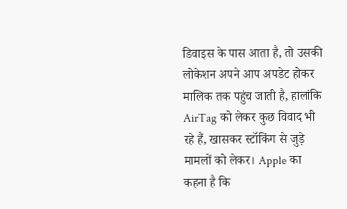डिवाइस के पास आता है, तो उसकी लोकेशन अपने आप अपडेट होकर मालिक तक पहुंच जाती है, हालांकि AirTag को लेकर कुछ विवाद भी रहे हैं, खासकर स्टॉकिंग से जुड़े मामलों को लेकर। Apple का कहना है कि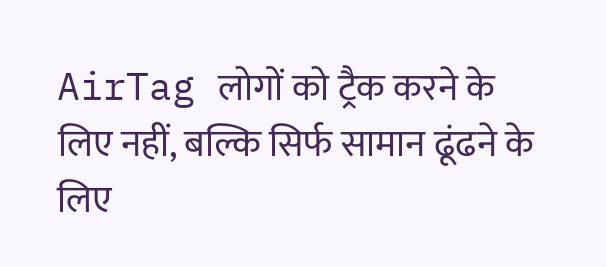AirTag लोगों को ट्रैक करने के लिए नहीं, बल्कि सिर्फ सामान ढूंढने के लिए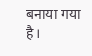बनाया गया है।